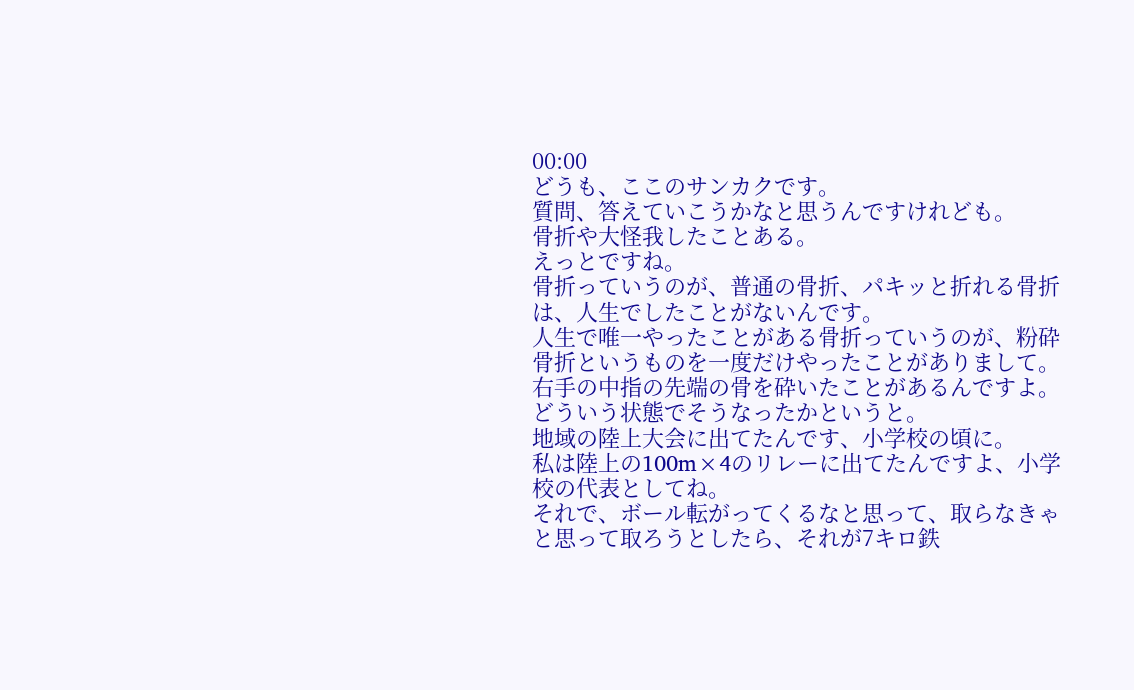00:00
どうも、ここのサンカクです。
質問、答えていこうかなと思うんですけれども。
骨折や大怪我したことある。
えっとですね。
骨折っていうのが、普通の骨折、パキッと折れる骨折は、人生でしたことがないんです。
人生で唯一やったことがある骨折っていうのが、粉砕骨折というものを一度だけやったことがありまして。
右手の中指の先端の骨を砕いたことがあるんですよ。
どういう状態でそうなったかというと。
地域の陸上大会に出てたんです、小学校の頃に。
私は陸上の100m×4のリレーに出てたんですよ、小学校の代表としてね。
それで、ボール転がってくるなと思って、取らなきゃと思って取ろうとしたら、それが7キロ鉄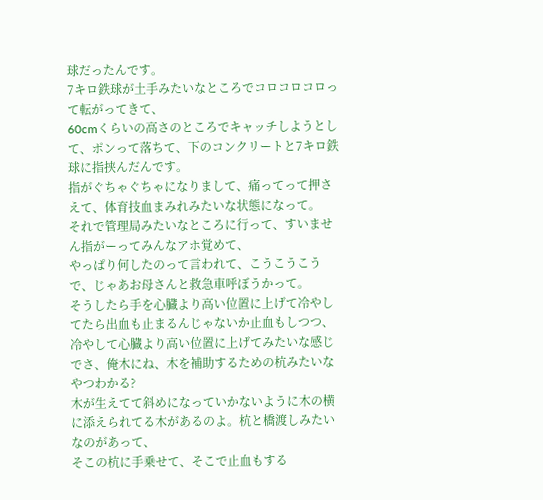球だったんです。
7キロ鉄球が土手みたいなところでコロコロコロって転がってきて、
60cmくらいの高さのところでキャッチしようとして、ポンって落ちて、下のコンクリートと7キロ鉄球に指挟んだんです。
指がぐちゃぐちゃになりまして、痛ってって押さえて、体育技血まみれみたいな状態になって。
それで管理局みたいなところに行って、すいません指がーってみんなアホ覚めて、
やっぱり何したのって言われて、こうこうこうで、じゃあお母さんと救急車呼ぼうかって。
そうしたら手を心臓より高い位置に上げて冷やしてたら出血も止まるんじゃないか止血もしつつ、
冷やして心臓より高い位置に上げてみたいな感じでさ、俺木にね、木を補助するための杭みたいなやつわかる?
木が生えてて斜めになっていかないように木の横に添えられてる木があるのよ。杭と橋渡しみたいなのがあって、
そこの杭に手乗せて、そこで止血もする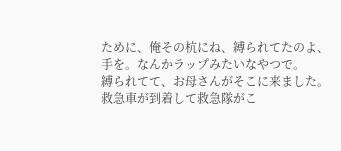ために、俺その杭にね、縛られてたのよ、手を。なんかラップみたいなやつで。
縛られてて、お母さんがそこに来ました。救急車が到着して救急隊がこ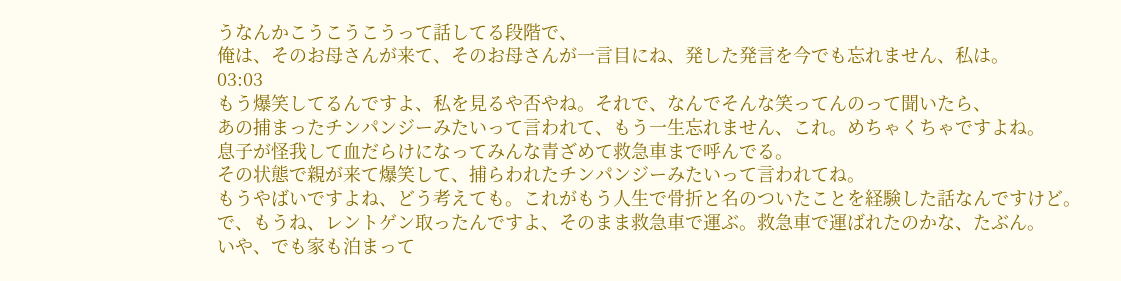うなんかこうこうこうって話してる段階で、
俺は、そのお母さんが来て、そのお母さんが一言目にね、発した発言を今でも忘れません、私は。
03:03
もう爆笑してるんですよ、私を見るや否やね。それで、なんでそんな笑ってんのって聞いたら、
あの捕まったチンパンジーみたいって言われて、もう一生忘れません、これ。めちゃくちゃですよね。
息子が怪我して血だらけになってみんな青ざめて救急車まで呼んでる。
その状態で親が来て爆笑して、捕らわれたチンパンジーみたいって言われてね。
もうやばいですよね、どう考えても。これがもう人生で骨折と名のついたことを経験した話なんですけど。
で、もうね、レントゲン取ったんですよ、そのまま救急車で運ぶ。救急車で運ばれたのかな、たぶん。
いや、でも家も泊まって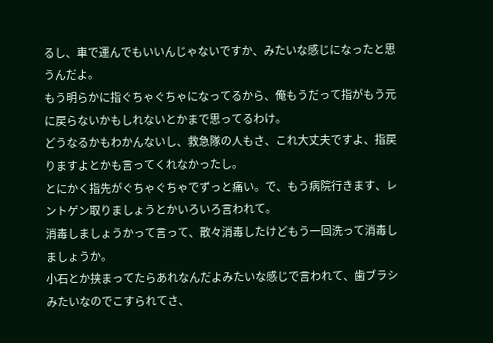るし、車で運んでもいいんじゃないですか、みたいな感じになったと思うんだよ。
もう明らかに指ぐちゃぐちゃになってるから、俺もうだって指がもう元に戻らないかもしれないとかまで思ってるわけ。
どうなるかもわかんないし、救急隊の人もさ、これ大丈夫ですよ、指戻りますよとかも言ってくれなかったし。
とにかく指先がぐちゃぐちゃでずっと痛い。で、もう病院行きます、レントゲン取りましょうとかいろいろ言われて。
消毒しましょうかって言って、散々消毒したけどもう一回洗って消毒しましょうか。
小石とか挟まってたらあれなんだよみたいな感じで言われて、歯ブラシみたいなのでこすられてさ、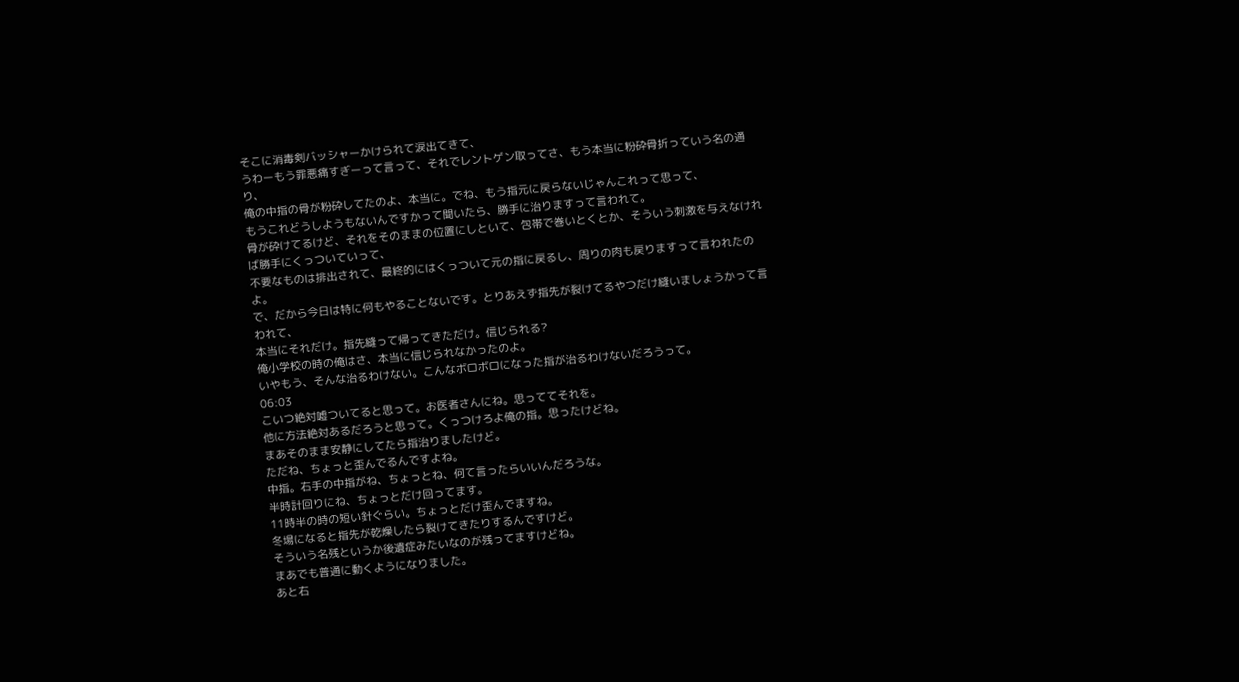そこに消毒剣バッシャーかけられて涙出てきて、
うわーもう罪悪痛すぎーって言って、それでレントゲン取ってさ、もう本当に粉砕骨折っていう名の通り、
俺の中指の骨が粉砕してたのよ、本当に。でね、もう指元に戻らないじゃんこれって思って、
もうこれどうしようもないんですかって聞いたら、勝手に治りますって言われて。
骨が砕けてるけど、それをそのままの位置にしといて、包帯で巻いとくとか、そういう刺激を与えなければ勝手にくっついていって、
不要なものは排出されて、最終的にはくっついて元の指に戻るし、周りの肉も戻りますって言われたのよ。
で、だから今日は特に何もやることないです。とりあえず指先が裂けてるやつだけ縫いましょうかって言われて、
本当にそれだけ。指先縫って帰ってきただけ。信じられる?
俺小学校の時の俺はさ、本当に信じられなかったのよ。
いやもう、そんな治るわけない。こんなボロボロになった指が治るわけないだろうって。
06:03
こいつ絶対嘘ついてると思って。お医者さんにね。思っててそれを。
他に方法絶対あるだろうと思って。くっつけろよ俺の指。思ったけどね。
まあそのまま安静にしてたら指治りましたけど。
ただね、ちょっと歪んでるんですよね。
中指。右手の中指がね、ちょっとね、何て言ったらいいんだろうな。
半時計回りにね、ちょっとだけ回ってます。
11時半の時の短い針ぐらい。ちょっとだけ歪んでますね。
冬場になると指先が乾燥したら裂けてきたりするんですけど。
そういう名残というか後遺症みたいなのが残ってますけどね。
まあでも普通に動くようになりました。
あと右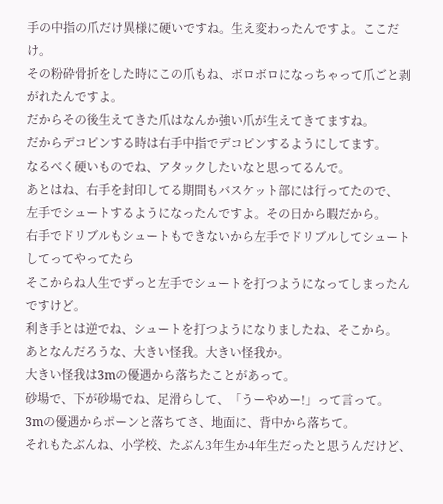手の中指の爪だけ異様に硬いですね。生え変わったんですよ。ここだけ。
その粉砕骨折をした時にこの爪もね、ボロボロになっちゃって爪ごと剥がれたんですよ。
だからその後生えてきた爪はなんか強い爪が生えてきてますね。
だからデコピンする時は右手中指でデコピンするようにしてます。
なるべく硬いものでね、アタックしたいなと思ってるんで。
あとはね、右手を封印してる期間もバスケット部には行ってたので、
左手でシュートするようになったんですよ。その日から暇だから。
右手でドリブルもシュートもできないから左手でドリブルしてシュートしてってやってたら
そこからね人生でずっと左手でシュートを打つようになってしまったんですけど。
利き手とは逆でね、シュートを打つようになりましたね、そこから。
あとなんだろうな、大きい怪我。大きい怪我か。
大きい怪我は3mの優遇から落ちたことがあって。
砂場で、下が砂場でね、足滑らして、「うーやめー!」って言って。
3mの優遇からポーンと落ちてさ、地面に、背中から落ちて。
それもたぶんね、小学校、たぶん3年生か4年生だったと思うんだけど、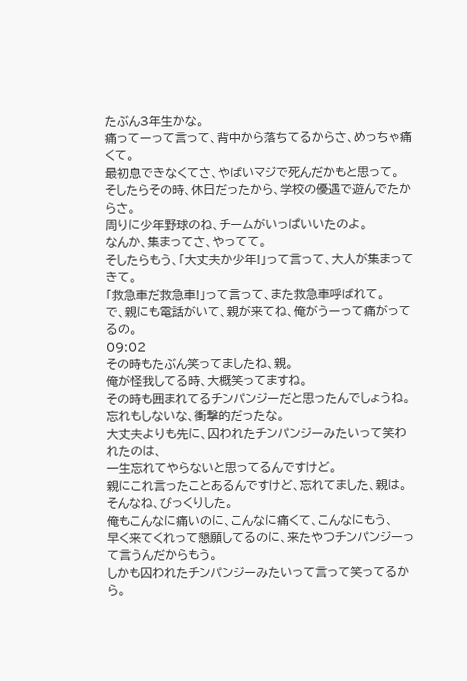たぶん3年生かな。
痛ってーって言って、背中から落ちてるからさ、めっちゃ痛くて。
最初息できなくてさ、やばいマジで死んだかもと思って。
そしたらその時、休日だったから、学校の優遇で遊んでたからさ。
周りに少年野球のね、チームがいっぱいいたのよ。
なんか、集まってさ、やってて。
そしたらもう、「大丈夫か少年!」って言って、大人が集まってきて。
「救急車だ救急車!」って言って、また救急車呼ばれて。
で、親にも電話がいて、親が来てね、俺がうーって痛がってるの。
09:02
その時もたぶん笑ってましたね、親。
俺が怪我してる時、大概笑ってますね。
その時も囲まれてるチンパンジーだと思ったんでしょうね。
忘れもしないな、衝撃的だったな。
大丈夫よりも先に、囚われたチンパンジーみたいって笑われたのは、
一生忘れてやらないと思ってるんですけど。
親にこれ言ったことあるんですけど、忘れてました、親は。
そんなね、びっくりした。
俺もこんなに痛いのに、こんなに痛くて、こんなにもう、
早く来てくれって懇願してるのに、来たやつチンパンジーって言うんだからもう。
しかも囚われたチンパンジーみたいって言って笑ってるから。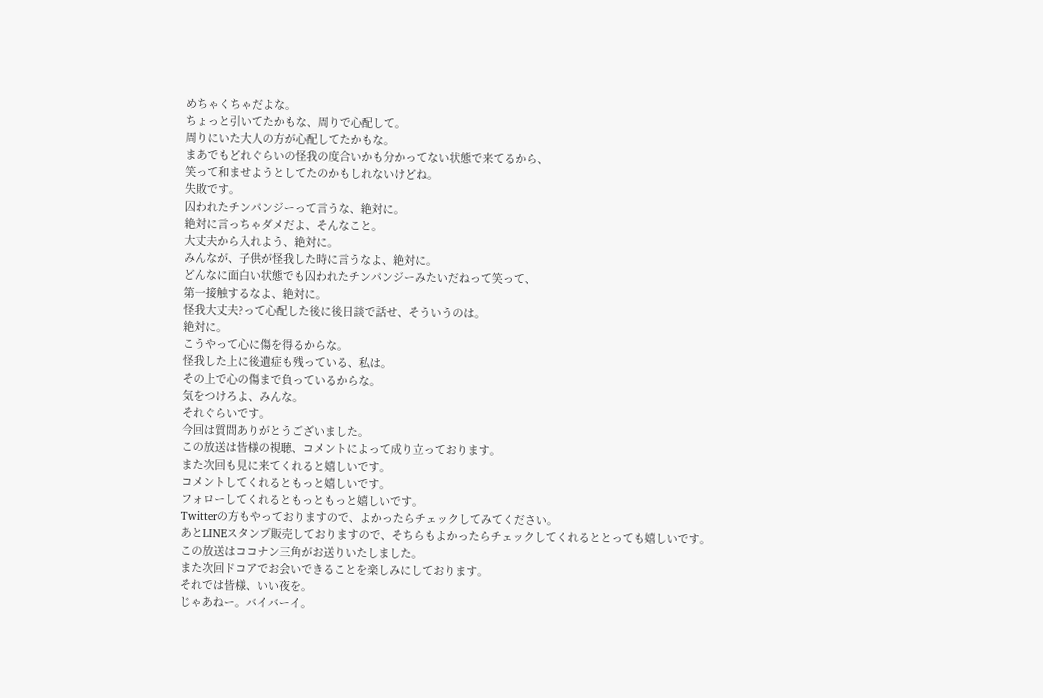めちゃくちゃだよな。
ちょっと引いてたかもな、周りで心配して。
周りにいた大人の方が心配してたかもな。
まあでもどれぐらいの怪我の度合いかも分かってない状態で来てるから、
笑って和ませようとしてたのかもしれないけどね。
失敗です。
囚われたチンパンジーって言うな、絶対に。
絶対に言っちゃダメだよ、そんなこと。
大丈夫から入れよう、絶対に。
みんなが、子供が怪我した時に言うなよ、絶対に。
どんなに面白い状態でも囚われたチンパンジーみたいだねって笑って、
第一接触するなよ、絶対に。
怪我大丈夫?って心配した後に後日談で話せ、そういうのは。
絶対に。
こうやって心に傷を得るからな。
怪我した上に後遺症も残っている、私は。
その上で心の傷まで負っているからな。
気をつけろよ、みんな。
それぐらいです。
今回は質問ありがとうございました。
この放送は皆様の視聴、コメントによって成り立っております。
また次回も見に来てくれると嬉しいです。
コメントしてくれるともっと嬉しいです。
フォローしてくれるともっともっと嬉しいです。
Twitterの方もやっておりますので、よかったらチェックしてみてください。
あとLINEスタンプ販売しておりますので、そちらもよかったらチェックしてくれるととっても嬉しいです。
この放送はココナン三角がお送りいたしました。
また次回ドコアでお会いできることを楽しみにしております。
それでは皆様、いい夜を。
じゃあねー。バイバーイ。